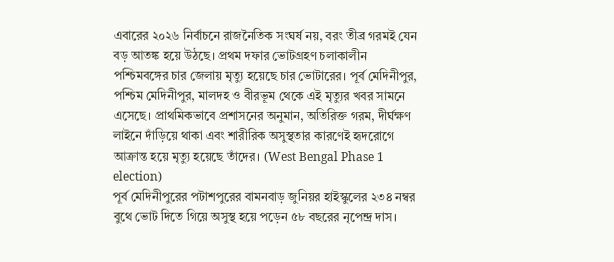এবারের ২০২৬ নির্বাচনে রাজনৈতিক সংঘর্ষ নয়, বরং তীব্র গরমই যেন বড় আতঙ্ক হয়ে উঠছে। প্রথম দফার ভোটগ্রহণ চলাকালীন পশ্চিমবঙ্গের চার জেলায় মৃত্যু হয়েছে চার ভোটারের। পূর্ব মেদিনীপুর, পশ্চিম মেদিনীপুর, মালদহ ও বীরভূম থেকে এই মৃত্যুর খবর সামনে এসেছে। প্রাথমিকভাবে প্রশাসনের অনুমান, অতিরিক্ত গরম, দীর্ঘক্ষণ লাইনে দাঁড়িয়ে থাকা এবং শারীরিক অসুস্থতার কারণেই হৃদরোগে আক্রান্ত হয়ে মৃত্যু হয়েছে তাঁদের। (West Bengal Phase 1 election)
পূর্ব মেদিনীপুরের পটাশপুরের বামনবাড় জুনিয়র হাইস্কুলের ২৩৪ নম্বর বুথে ভোট দিতে গিয়ে অসুস্থ হয়ে পড়েন ৫৮ বছরের নৃপেন্দ্র দাস।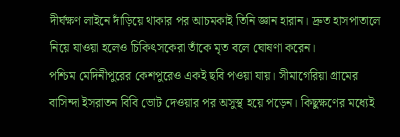দীর্ঘক্ষণ লাইনে দাঁড়িয়ে থাকার পর আচমকাই তিনি জ্ঞান হারান। দ্রুত হাসপাতালে নিয়ে যাওয়া হলেও চিকিৎসকেরা তাঁকে মৃত বলে ঘোষণা করেন।
পশ্চিম মেদিনীপুরের কেশপুরেও একই ছবি পওয়া যায়। সীমাগেরিয়া গ্রামের বাসিন্দা ইসরাতন বিবি ভোট দেওয়ার পর অসুস্থ হয়ে পড়েন। কিছুক্ষণের মধ্যেই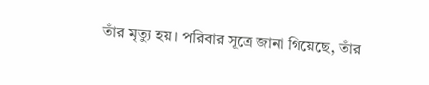তাঁর মৃত্যু হয়। পরিবার সূত্রে জানা গিয়েছে, তাঁর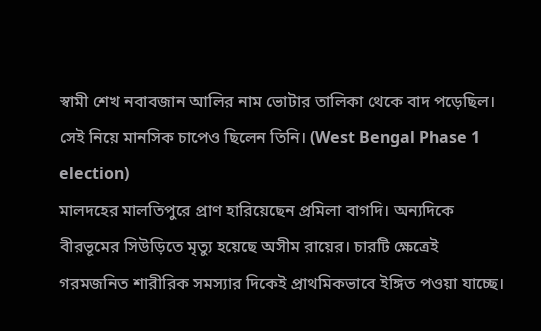স্বামী শেখ নবাবজান আলির নাম ভোটার তালিকা থেকে বাদ পড়েছিল। সেই নিয়ে মানসিক চাপেও ছিলেন তিনি। (West Bengal Phase 1 election)
মালদহের মালতিপুরে প্রাণ হারিয়েছেন প্রমিলা বাগদি। অন্যদিকে বীরভূমের সিউড়িতে মৃত্যু হয়েছে অসীম রায়ের। চারটি ক্ষেত্রেই গরমজনিত শারীরিক সমস্যার দিকেই প্রাথমিকভাবে ইঙ্গিত পওয়া যাচ্ছে।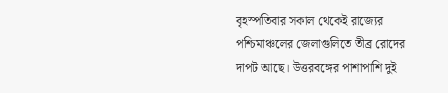বৃহস্পতিবার সকাল থেকেই রাজ্যের পশ্চিমাঞ্চলের জেলাগুলিতে তীব্র রোদের দাপট আছে। উত্তরবঙ্গের পাশাপাশি দুই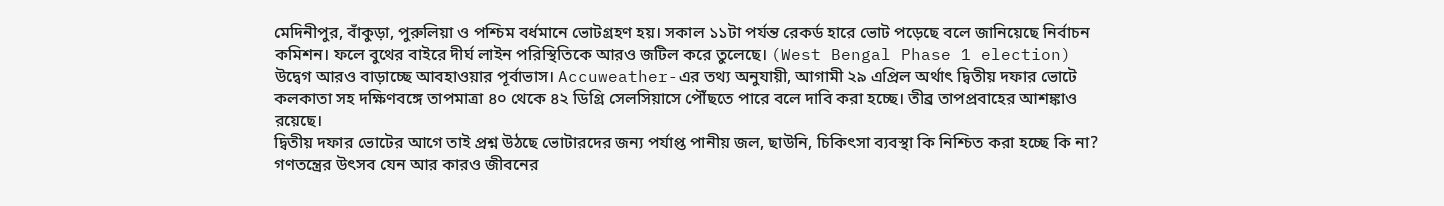মেদিনীপুর, বাঁকুড়া, পুরুলিয়া ও পশ্চিম বর্ধমানে ভোটগ্রহণ হয়। সকাল ১১টা পর্যন্ত রেকর্ড হারে ভোট পড়েছে বলে জানিয়েছে নির্বাচন কমিশন। ফলে বুথের বাইরে দীর্ঘ লাইন পরিস্থিতিকে আরও জটিল করে তুলেছে। (West Bengal Phase 1 election)
উদ্বেগ আরও বাড়াচ্ছে আবহাওয়ার পূর্বাভাস। Accuweather-এর তথ্য অনুযায়ী, আগামী ২৯ এপ্রিল অর্থাৎ দ্বিতীয় দফার ভোটে কলকাতা সহ দক্ষিণবঙ্গে তাপমাত্রা ৪০ থেকে ৪২ ডিগ্রি সেলসিয়াসে পৌঁছতে পারে বলে দাবি করা হচ্ছে। তীব্র তাপপ্রবাহের আশঙ্কাও রয়েছে।
দ্বিতীয় দফার ভোটের আগে তাই প্রশ্ন উঠছে ভোটারদের জন্য পর্যাপ্ত পানীয় জল, ছাউনি, চিকিৎসা ব্যবস্থা কি নিশ্চিত করা হচ্ছে কি না? গণতন্ত্রের উৎসব যেন আর কারও জীবনের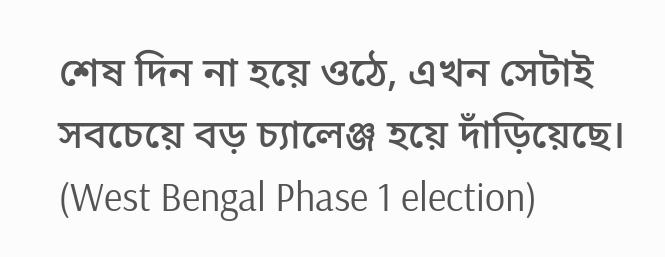শেষ দিন না হয়ে ওঠে, এখন সেটাই সবচেয়ে বড় চ্যালেঞ্জ হয়ে দাঁড়িয়েছে। (West Bengal Phase 1 election)